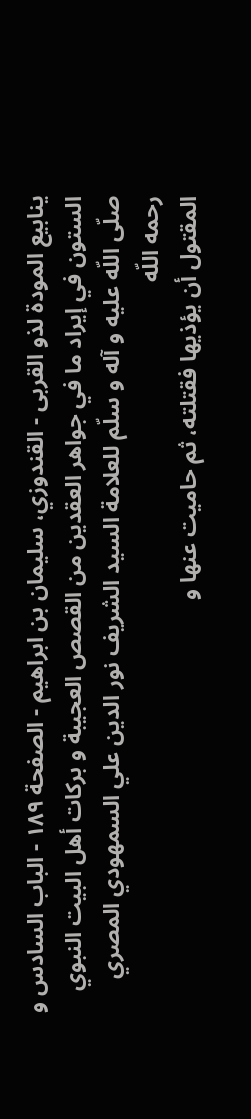ينابيع المودة لذو القربى - القندوزي، سليمان بن ابراهيم - الصفحة ١٨٩ - الباب السادس و الستون في إيراد ما في جواهر العقدين من القصص العجيبة و بركات أهل البيت النبوي صلّى اللّه عليه و آله و سلّم للعلامة السيد الشريف نور الدين علي السمهودي المصري رحمه اللّه
المقتول أن يؤذيها فقتلته، ثم حاميت عنها و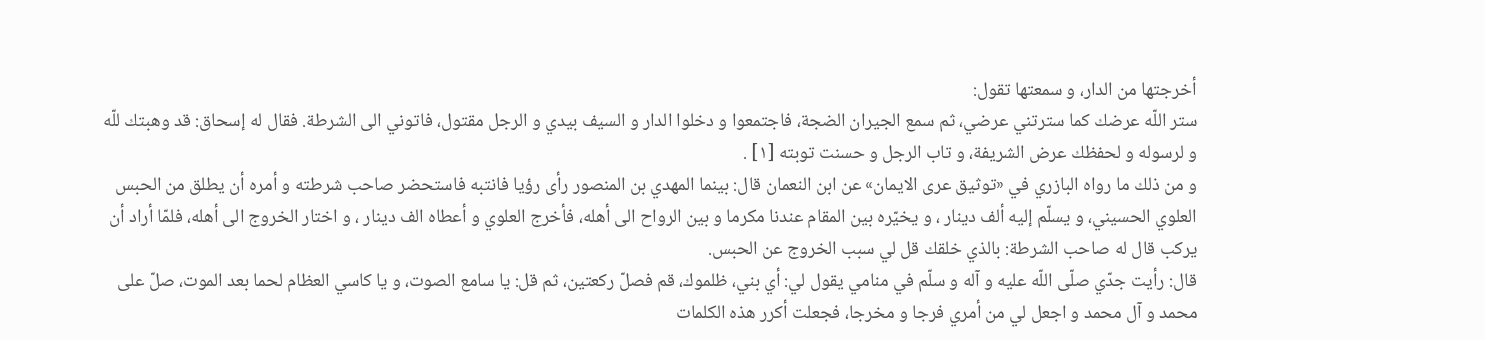أخرجتها من الدار، و سمعتها تقول:
ستر اللّه عرضك كما سترتني عرضي، ثم سمع الجيران الضجة، فاجتمعوا و دخلوا الدار و السيف بيدي و الرجل مقتول، فاتوني الى الشرطة. فقال له إسحاق: قد وهبتك للّه و لرسوله و لحفظك عرض الشريفة، و تاب الرجل و حسنت توبته [١] .
و من ذلك ما رواه البازري في «توثيق عرى الايمان» عن ابن النعمان قال: بينما المهدي بن المنصور رأى رؤيا فانتبه فاستحضر صاحب شرطته و أمره أن يطلق من الحبس العلوي الحسيني، و يسلّم إليه ألف دينار ، و يخيّره بين المقام عندنا مكرما و بين الرواح الى أهله، فأخرج العلوي و أعطاه الف دينار ، و اختار الخروج الى أهله، فلمّا أراد أن يركب قال له صاحب الشرطة: بالذي خلقك قل لي سبب الخروج عن الحبس.
قال: رأيت جدّي صلّى اللّه عليه و آله و سلّم في منامي يقول لي: أي بني، ظلموك، قم فصلّ ركعتين، ثم قل: يا سامع الصوت، و يا كاسي العظام لحما بعد الموت، صلّ على محمد و آل محمد و اجعل لي من أمري فرجا و مخرجا، فجعلت أكرر هذه الكلمات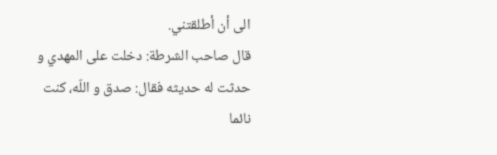الى أن أطلقتني.
قال صاحب الشرطة: دخلت على المهدي و حدثت له حديثه فقال: صدق و اللّه، كنت نائما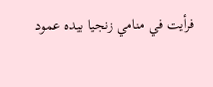فرأيت في منامي زنجيا بيده عمود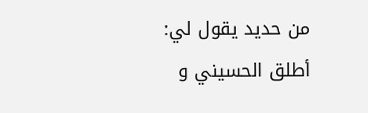من حديد يقول لي: أطلق الحسيني و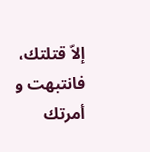إلاّ قتلتك، فانتبهت و أمرتك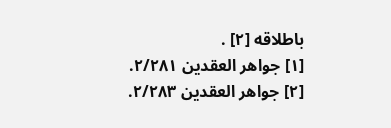باطلاقه [٢] .
[١] جواهر العقدين ٢/٢٨١.
[٢] جواهر العقدين ٢/٢٨٣.